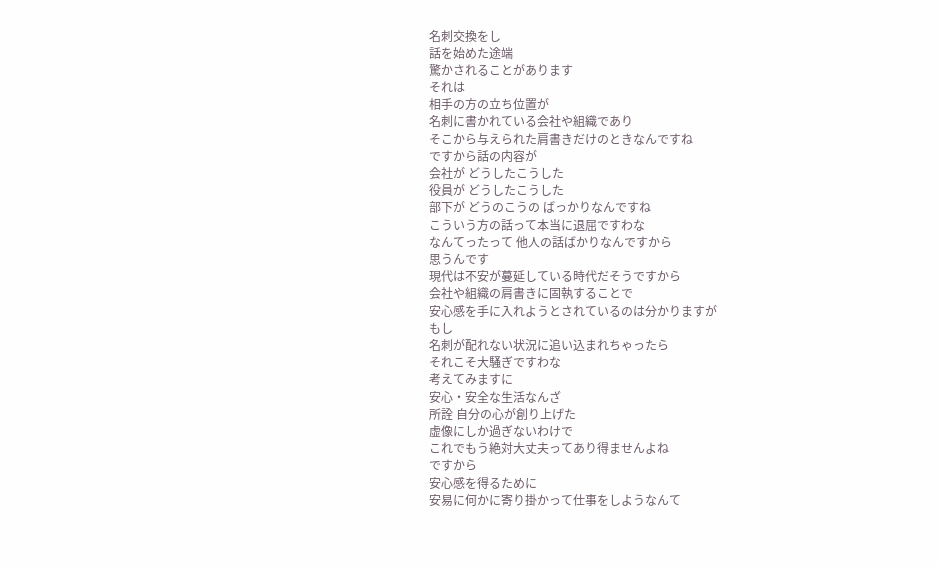名刺交換をし
話を始めた途端
驚かされることがあります
それは
相手の方の立ち位置が
名刺に書かれている会社や組織であり
そこから与えられた肩書きだけのときなんですね
ですから話の内容が
会社が どうしたこうした
役員が どうしたこうした
部下が どうのこうの ばっかりなんですね
こういう方の話って本当に退屈ですわな
なんてったって 他人の話ばかりなんですから
思うんです
現代は不安が蔓延している時代だそうですから
会社や組織の肩書きに固執することで
安心感を手に入れようとされているのは分かりますが
もし
名刺が配れない状況に追い込まれちゃったら
それこそ大騒ぎですわな
考えてみますに
安心・安全な生活なんざ
所詮 自分の心が創り上げた
虚像にしか過ぎないわけで
これでもう絶対大丈夫ってあり得ませんよね
ですから
安心感を得るために
安易に何かに寄り掛かって仕事をしようなんて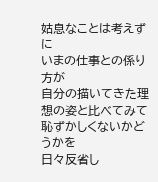姑息なことは考えずに
いまの仕事との係り方が
自分の描いてきた理想の姿と比べてみて
恥ずかしくないかどうかを
日々反省し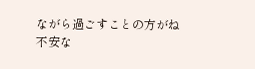ながら過ごすことの方がね
不安な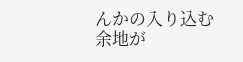んかの入り込む余地が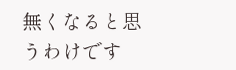無くなると思うわけです